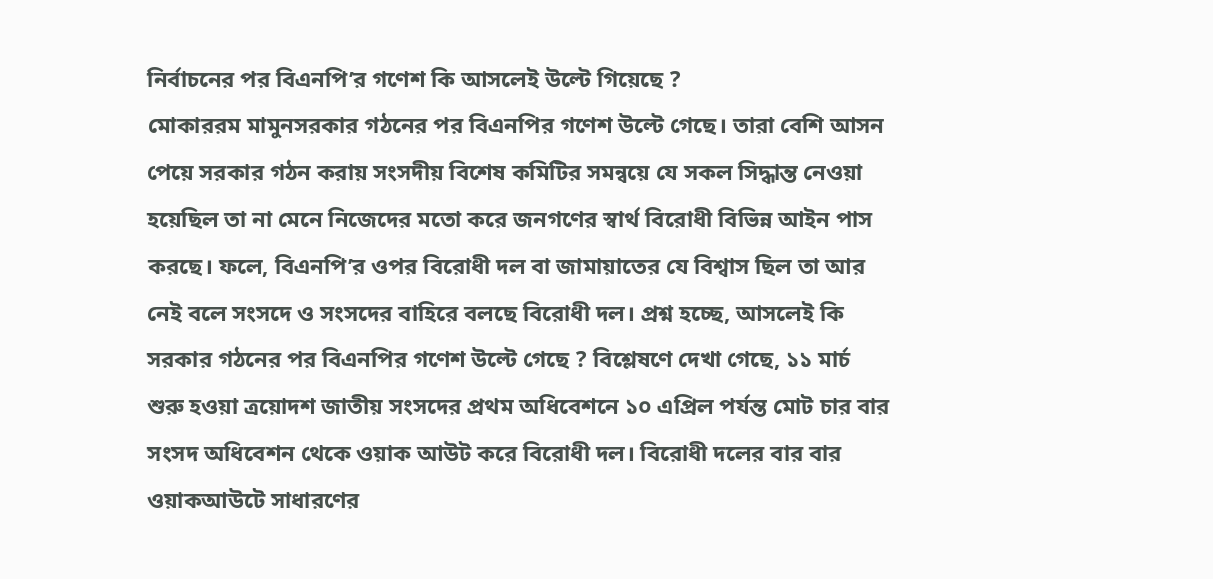নির্বাচনের পর বিএনপি’র গণেশ কি আসলেই উল্টে গিয়েছে ?
মোকাররম মামুনসরকার গঠনের পর বিএনপির গণেশ উল্টে গেছে। তারা বেশি আসন পেয়ে সরকার গঠন করায় সংসদীয় বিশেষ কমিটির সমন্বয়ে যে সকল সিদ্ধান্ত নেওয়া হয়েছিল তা না মেনে নিজেদের মতো করে জনগণের স্বার্থ বিরোধী বিভিন্ন আইন পাস করছে। ফলে, বিএনপি’র ওপর বিরোধী দল বা জামায়াতের যে বিশ্বাস ছিল তা আর নেই বলে সংসদে ও সংসদের বাহিরে বলছে বিরোধী দল। প্রশ্ন হচ্ছে, আসলেই কি সরকার গঠনের পর বিএনপির গণেশ উল্টে গেছে ? বিশ্লেষণে দেখা গেছে, ১১ মার্চ শুরু হওয়া ত্রয়োদশ জাতীয় সংসদের প্রথম অধিবেশনে ১০ এপ্রিল পর্যন্ত মোট চার বার সংসদ অধিবেশন থেকে ওয়াক আউট করে বিরোধী দল। বিরোধী দলের বার বার ওয়াকআউটে সাধারণের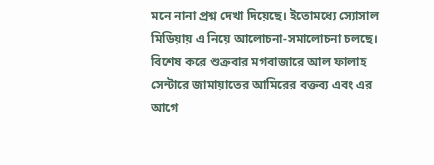মনে নানা প্রশ্ন দেখা দিয়েছে। ইতোমধ্যে স্যোসাল মিডিয়ায় এ নিয়ে আলোচনা-সমালোচনা চলছে। বিশেষ করে শুক্রবার মগবাজারে আল ফালাহ সেন্টারে জামায়াতের আমিরের বক্তব্য এবং এর আগে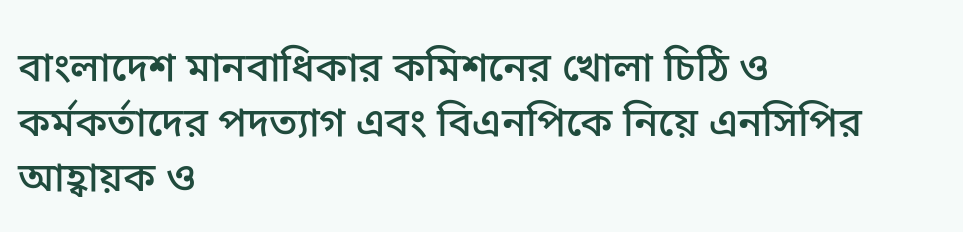বাংলাদেশ মানবাধিকার কমিশনের খোলা চিঠি ও কর্মকর্তাদের পদত্যাগ এবং বিএনপিকে নিয়ে এনসিপির আহ্বায়ক ও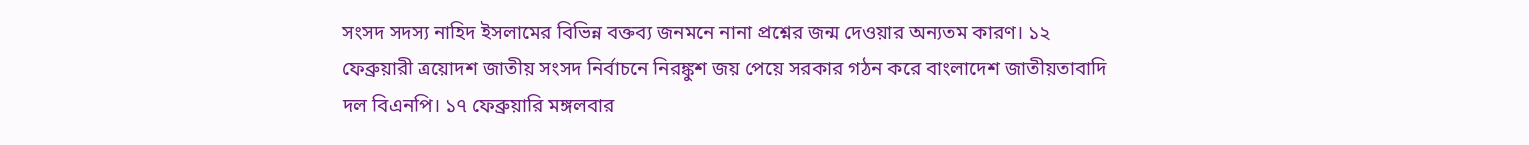সংসদ সদস্য নাহিদ ইসলামের বিভিন্ন বক্তব্য জনমনে নানা প্রশ্নের জন্ম দেওয়ার অন্যতম কারণ। ১২ ফেব্রুয়ারী ত্রয়োদশ জাতীয় সংসদ নির্বাচনে নিরঙ্কুশ জয় পেয়ে সরকার গঠন করে বাংলাদেশ জাতীয়তাবাদি দল বিএনপি। ১৭ ফেব্রুয়ারি মঙ্গলবার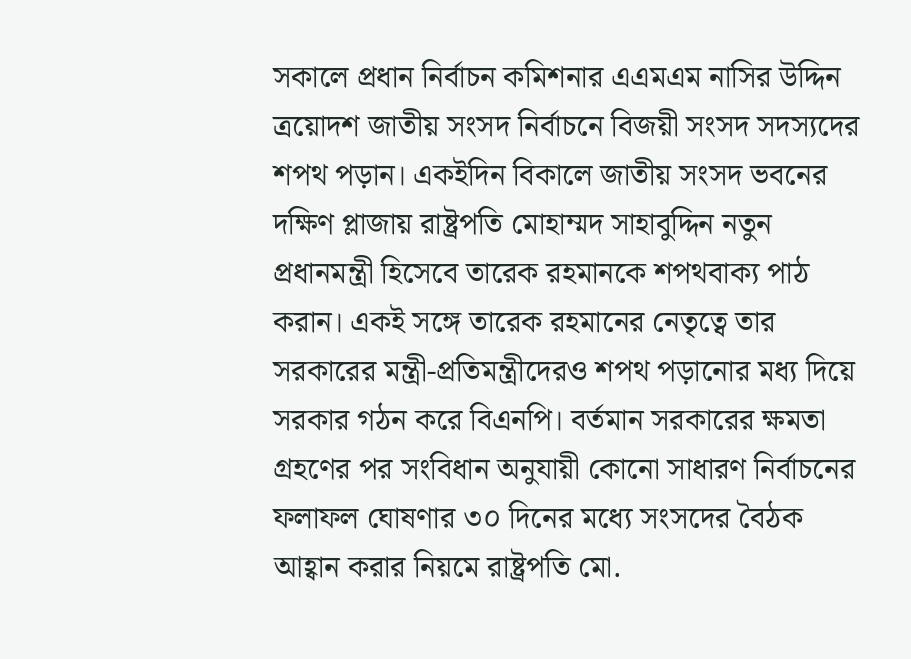সকালে প্রধান নির্বাচন কমিশনার এএমএম নাসির উদ্দিন ত্রয়োদশ জাতীয় সংসদ নির্বাচনে বিজয়ী সংসদ সদস্যদের শপথ পড়ান। একইদিন বিকালে জাতীয় সংসদ ভবনের দক্ষিণ প্লাজায় রাষ্ট্রপতি মোহাম্মদ সাহাবুদ্দিন নতুন প্রধানমন্ত্রী হিসেবে তারেক রহমানকে শপথবাক্য পাঠ করান। একই সঙ্গে তারেক রহমানের নেতৃত্বে তার সরকারের মন্ত্রী-প্রতিমন্ত্রীদেরও শপথ পড়ানোর মধ্য দিয়ে সরকার গঠন করে বিএনপি। বর্তমান সরকারের ক্ষমতা গ্রহণের পর সংবিধান অনুযায়ী কোনো সাধারণ নির্বাচনের ফলাফল ঘোষণার ৩০ দিনের মধ্যে সংসদের বৈঠক আহ্বান করার নিয়মে রাষ্ট্রপতি মো.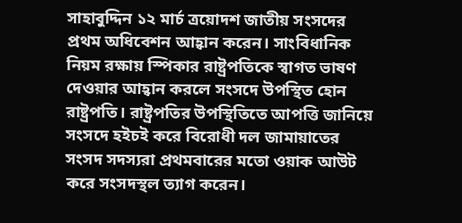সাহাবুদ্দিন ১২ মার্চ ত্রয়োদশ জাতীয় সংসদের প্রথম অধিবেশন আহ্বান করেন। সাংবিধানিক নিয়ম রক্ষায় স্পিকার রাষ্ট্রপতিকে স্বাগত ভাষণ দেওয়ার আহ্বান করলে সংসদে উপস্থিত হোন রাষ্ট্রপতি। রাষ্ট্রপতির উপস্থিতিতে আপত্তি জানিয়ে সংসদে হইচই করে বিরোধী দল জামায়াতের সংসদ সদস্যরা প্রথমবারের মতো ওয়াক আউট করে সংসদস্থল ত্যাগ করেন।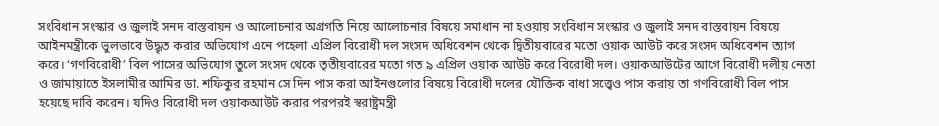সংবিধান সংস্কার ও জুলাই সনদ বাস্তবায়ন ও আলোচনার অগ্রগতি নিয়ে আলোচনার বিষয়ে সমাধান না হওয়ায় সংবিধান সংস্কার ও জুলাই সনদ বাস্তবায়ন বিষয়ে আইনমন্ত্রীকে ভুলভাবে উদ্ধৃত করার অভিযোগ এনে পহেলা এপ্রিল বিরোধী দল সংসদ অধিবেশন থেকে দ্বিতীয়বারের মতো ওয়াক আউট করে সংসদ অধিবেশন ত্যাগ করে। ‘গণবিরোধী’ বিল পাসের অভিযোগ তুলে সংসদ থেকে তৃতীয়বারের মতো গত ৯ এপ্রিল ওয়াক আউট করে বিরোধী দল। ওয়াকআউটের আগে বিরোধী দলীয় নেতা ও জামায়াতে ইসলামীর আমির ডা. শফিকুর রহমান সে দিন পাস করা আইনগুলোর বিষয়ে বিরোধী দলের যৌক্তিক বাধা সত্ত্বেও পাস করায় তা গণবিরোধী বিল পাস হয়েছে দাবি করেন। যদিও বিরোধী দল ওয়াকআউট করার পরপরই স্বরাষ্ট্রমন্ত্রী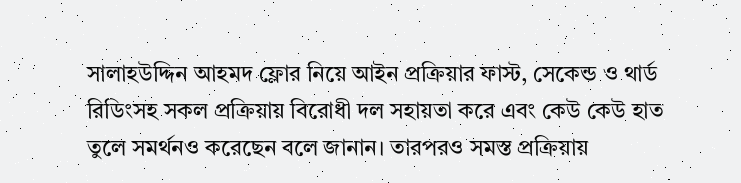সালাহউদ্দিন আহমদ ফ্লোর নিয়ে আইন প্রক্রিয়ার ফাস্ট, সেকেন্ড ও থার্ড রিডিংসহ সকল প্রক্রিয়ায় বিরোধী দল সহায়তা করে এবং কেউ কেউ হাত তুলে সমর্থনও করেছেন বলে জানান। তারপরও সমস্ত প্রক্রিয়ায়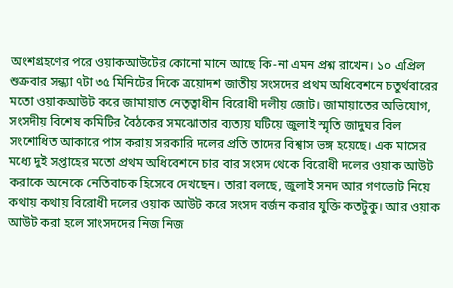অংশগ্রহণের পরে ওয়াকআউটের কোনো মানে আছে কি-না এমন প্রশ্ন রাখেন। ১০ এপ্রিল শুক্রবার সন্ধ্যা ৭টা ৩৫ মিনিটের দিকে ত্রয়োদশ জাতীয় সংসদের প্রথম অধিবেশনে চতুর্থবারের মতো ওয়াকআউট করে জামায়াত নেতৃত্বাধীন বিরোধী দলীয় জোট। জামায়াতের অভিযোগ, সংসদীয় বিশেষ কমিটির বৈঠকের সমঝোতার ব্যত্যয় ঘটিয়ে জুলাই স্মৃতি জাদুঘর বিল সংশোধিত আকারে পাস করায় সরকারি দলের প্রতি তাদের বিশ্বাস ভঙ্গ হয়েছে। এক মাসের মধ্যে দুই সপ্তাহের মতো প্রথম অধিবেশনে চার বার সংসদ থেকে বিরোধী দলের ওয়াক আউট করাকে অনেকে নেতিবাচক হিসেবে দেখছেন। তারা বলছে, জুলাই সনদ আর গণভোট নিয়ে কথায় কথায় বিরোধী দলের ওয়াক আউট করে সংসদ বর্জন করার যুক্তি কতটুকু। আর ওয়াক আউট করা হলে সাংসদদের নিজ নিজ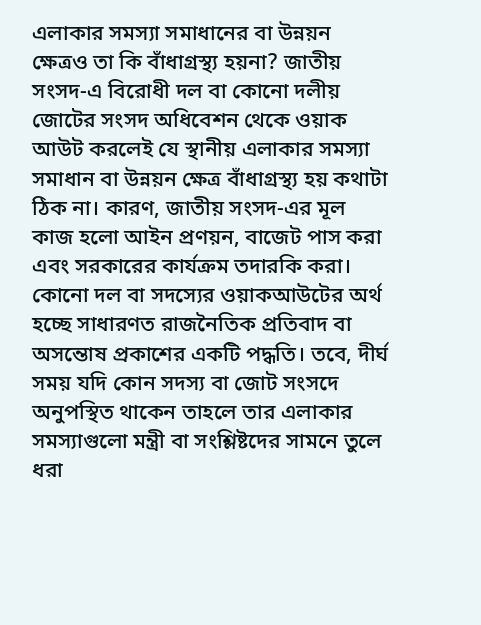এলাকার সমস্যা সমাধানের বা উন্নয়ন ক্ষেত্রও তা কি বাঁধাগ্রস্থ্য হয়না? জাতীয় সংসদ-এ বিরোধী দল বা কোনো দলীয় জোটের সংসদ অধিবেশন থেকে ওয়াক আউট করলেই যে স্থানীয় এলাকার সমস্যা সমাধান বা উন্নয়ন ক্ষেত্র বাঁধাগ্রস্থ্য হয় কথাটা ঠিক না। কারণ, জাতীয় সংসদ-এর মূল কাজ হলো আইন প্রণয়ন, বাজেট পাস করা এবং সরকারের কার্যক্রম তদারকি করা। কোনো দল বা সদস্যের ওয়াকআউটের অর্থ হচ্ছে সাধারণত রাজনৈতিক প্রতিবাদ বা অসন্তোষ প্রকাশের একটি পদ্ধতি। তবে, দীর্ঘ সময় যদি কোন সদস্য বা জোট সংসদে অনুপস্থিত থাকেন তাহলে তার এলাকার সমস্যাগুলো মন্ত্রী বা সংশ্লিষ্টদের সামনে তুলে ধরা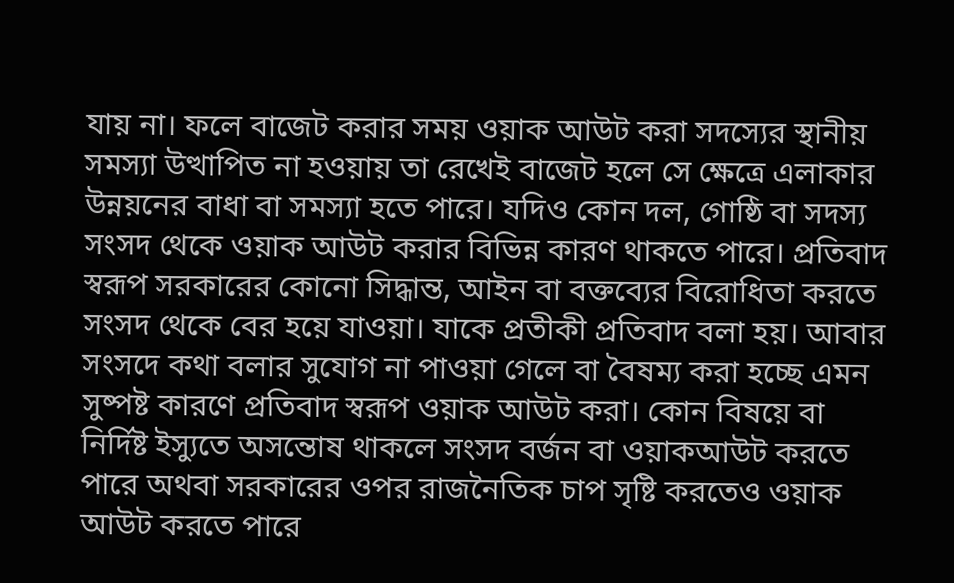যায় না। ফলে বাজেট করার সময় ওয়াক আউট করা সদস্যের স্থানীয় সমস্যা উত্থাপিত না হওয়ায় তা রেখেই বাজেট হলে সে ক্ষেত্রে এলাকার উন্নয়নের বাধা বা সমস্যা হতে পারে। যদিও কোন দল, গোষ্ঠি বা সদস্য সংসদ থেকে ওয়াক আউট করার বিভিন্ন কারণ থাকতে পারে। প্রতিবাদ স্বরূপ সরকারের কোনো সিদ্ধান্ত, আইন বা বক্তব্যের বিরোধিতা করতে সংসদ থেকে বের হয়ে যাওয়া। যাকে প্রতীকী প্রতিবাদ বলা হয়। আবার সংসদে কথা বলার সুযোগ না পাওয়া গেলে বা বৈষম্য করা হচ্ছে এমন সুষ্পষ্ট কারণে প্রতিবাদ স্বরূপ ওয়াক আউট করা। কোন বিষয়ে বা নির্দিষ্ট ইস্যুতে অসন্তোষ থাকলে সংসদ বর্জন বা ওয়াকআউট করতে পারে অথবা সরকারের ওপর রাজনৈতিক চাপ সৃষ্টি করতেও ওয়াক আউট করতে পারে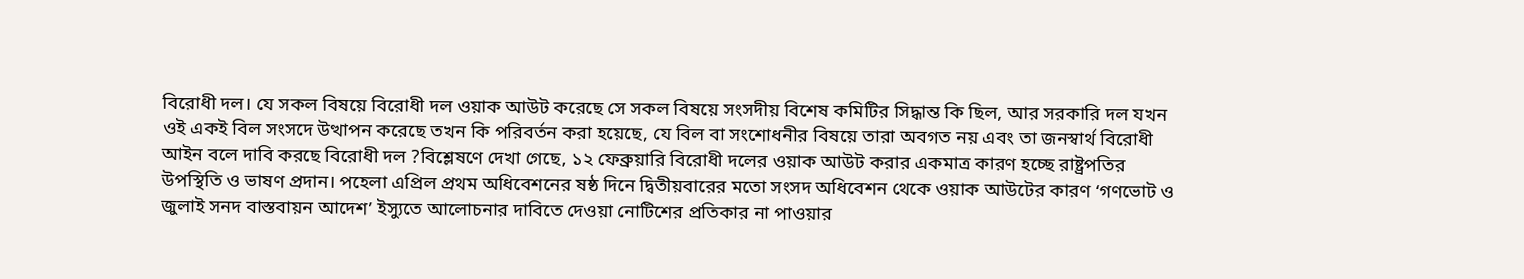বিরোধী দল। যে সকল বিষয়ে বিরোধী দল ওয়াক আউট করেছে সে সকল বিষয়ে সংসদীয় বিশেষ কমিটির সিদ্ধান্ত কি ছিল, আর সরকারি দল যখন ওই একই বিল সংসদে উত্থাপন করেছে তখন কি পরিবর্তন করা হয়েছে, যে বিল বা সংশোধনীর বিষয়ে তারা অবগত নয় এবং তা জনস্বার্থ বিরোধী আইন বলে দাবি করছে বিরোধী দল ?বিশ্লেষণে দেখা গেছে, ১২ ফেব্রুয়ারি বিরোধী দলের ওয়াক আউট করার একমাত্র কারণ হচ্ছে রাষ্ট্রপতির উপস্থিতি ও ভাষণ প্রদান। পহেলা এপ্রিল প্রথম অধিবেশনের ষষ্ঠ দিনে দ্বিতীয়বারের মতো সংসদ অধিবেশন থেকে ওয়াক আউটের কারণ ‘গণভোট ও জুলাই সনদ বাস্তবায়ন আদেশ’ ইস্যুতে আলোচনার দাবিতে দেওয়া নোটিশের প্রতিকার না পাওয়ার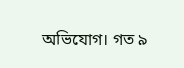অভিযোগ। গত ৯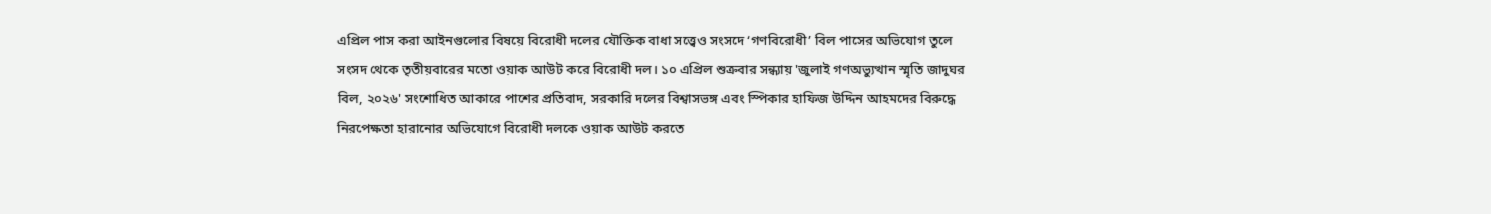এপ্রিল পাস করা আইনগুলোর বিষয়ে বিরোধী দলের যৌক্তিক বাধা সত্ত্বেও সংসদে ‘গণবিরোধী’ বিল পাসের অভিযোগ তুলে সংসদ থেকে তৃতীয়বারের মতো ওয়াক আউট করে বিরোধী দল। ১০ এপ্রিল শুক্রবার সন্ধ্যায় 'জুলাই গণঅভ্যুত্থান স্মৃতি জাদুঘর বিল, ২০২৬' সংশোধিত আকারে পাশের প্রতিবাদ, সরকারি দলের বিশ্বাসভঙ্গ এবং স্পিকার হাফিজ উদ্দিন আহমদের বিরুদ্ধে নিরপেক্ষতা হারানোর অভিযোগে বিরোধী দলকে ওয়াক আউট করতে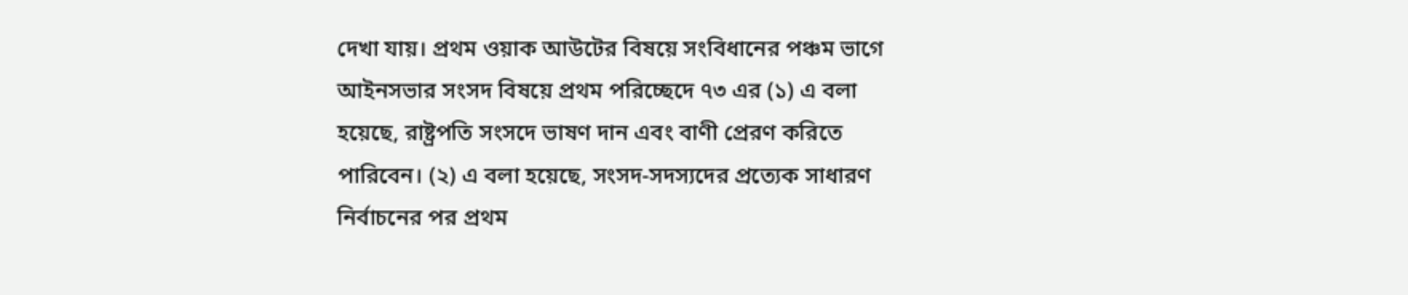দেখা যায়। প্রথম ওয়াক আউটের বিষয়ে সংবিধানের পঞ্চম ভাগে আইনসভার সংসদ বিষয়ে প্রথম পরিচ্ছেদে ৭৩ এর (১) এ বলা হয়েছে, রাষ্ট্রপতি সংসদে ভাষণ দান এবং বাণী প্রেরণ করিতে পারিবেন। (২) এ বলা হয়েছে, সংসদ-সদস্যদের প্রত্যেক সাধারণ নির্বাচনের পর প্রথম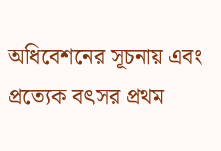অধিবেশনের সূচনায় এবং প্রত্যেক বৎসর প্রথম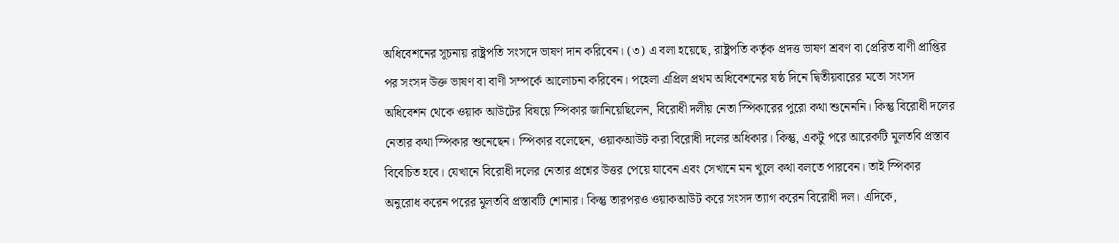অধিবেশনের সূচনায় রাষ্ট্রপতি সংসদে ভাষণ দান করিবেন। (৩) এ বলা হয়েছে, রাষ্ট্রপতি কর্তৃক প্রদত্ত ভাষণ শ্রবণ বা প্রেরিত বাণী প্রাপ্তির পর সংসদ উক্ত ভাষণ বা বাণী সম্পর্কে আলোচনা করিবেন। পহেলা এপ্রিল প্রথম অধিবেশনের ষষ্ঠ দিনে দ্বিতীয়বারের মতো সংসদ অধিবেশন থেকে ওয়াক আউটের বিষয়ে স্পিকার জানিয়েছিলেন, বিরোধী দলীয় নেতা স্পিকারের পুরো কথা শুনেননি। কিন্তু বিরোধী দলের নেতার কথা স্পিকার শুনেছেন। স্পিকার বলেছেন, ওয়াকআউট করা বিরোধী দলের অধিকার। কিন্তু, একটু পরে আরেকটি মুলতবি প্রস্তাব বিবেচিত হবে। যেখানে বিরোধী দলের নেতার প্রশ্নের উত্তর পেয়ে যাবেন এবং সেখানে মন খুলে কথা বলতে পারবেন। তাই স্পিকার অনুরোধ করেন পরের মুলতবি প্রস্তাবটি শোনার। কিন্তু তারপরও ওয়াকআউট করে সংসদ ত্যাগ করেন বিরোধী দল। এদিকে,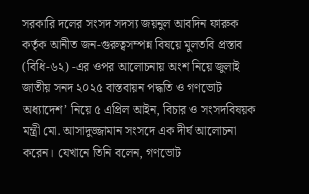সরকারি দলের সংসদ সদস্য জয়নুল আবদিন ফারুক কর্তৃক আনীত জন-গুরুত্বসম্পন্ন বিষয়ে মুলতবি প্রস্তাব (বিধি-৬২) -এর ওপর আলোচনায় অংশ নিয়ে জুলাই জাতীয় সনদ ২০২৫ বাস্তবায়ন পদ্ধতি ও গণভোট অধ্যাদেশ’ নিয়ে ৫ এপ্রিল আইন, বিচার ও সংসদবিষয়ক মন্ত্রী মো. আসাদুজ্জামান সংসদে এক দীর্ঘ আলোচনা করেন। যেখানে তিনি বলেন, গণভোট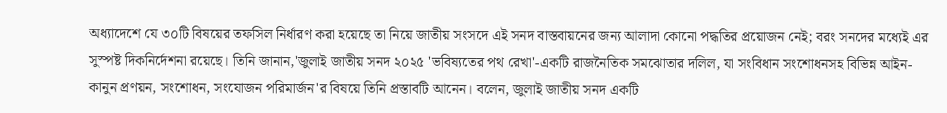অধ্যাদেশে যে ৩০টি বিষয়ের তফসিল নির্ধারণ করা হয়েছে তা নিয়ে জাতীয় সংসদে এই সনদ বাস্তবায়নের জন্য আলাদা কোনো পদ্ধতির প্রয়োজন নেই; বরং সনদের মধ্যেই এর সুস্পষ্ট দিকনির্দেশনা রয়েছে। তিনি জানান,'জুলাই জাতীয় সনদ ২০২৫ 'ভবিষ্যতের পথ রেখা'-একটি রাজনৈতিক সমঝোতার দলিল, যা সংবিধান সংশোধনসহ বিভিন্ন আইন-কানুন প্রণয়ন, সংশোধন, সংযোজন পরিমার্জন'র বিষয়ে তিনি প্রস্তাবটি আনেন। বলেন, জুলাই জাতীয় সনদ একটি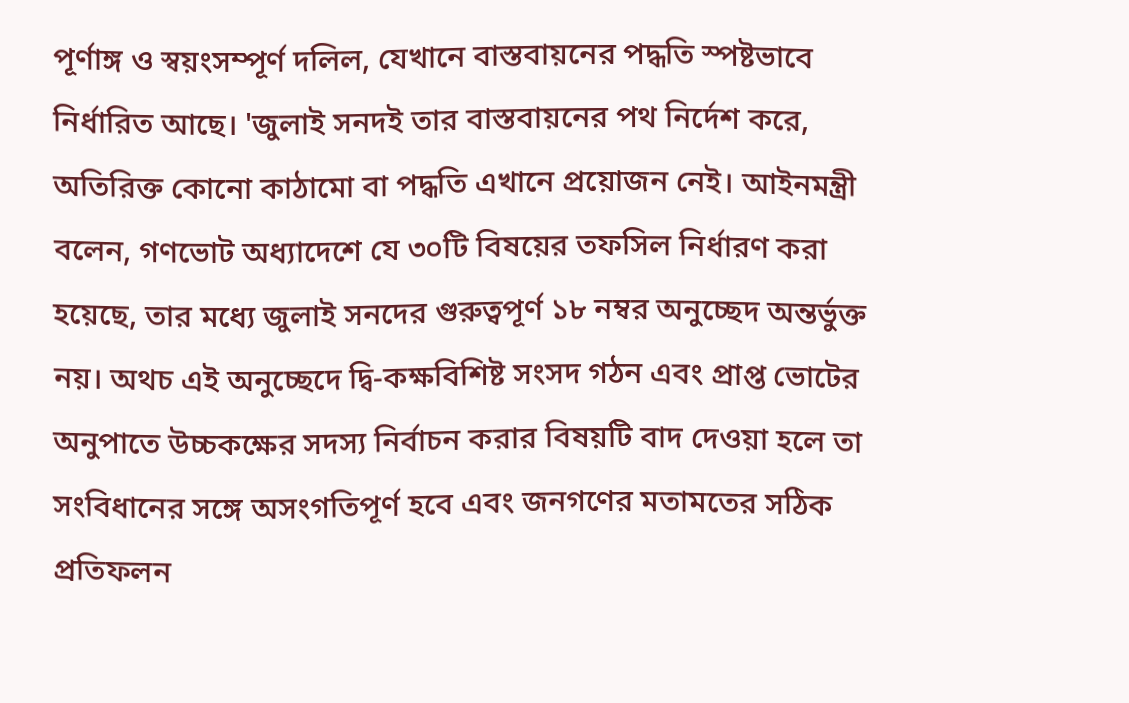পূর্ণাঙ্গ ও স্বয়ংসম্পূর্ণ দলিল, যেখানে বাস্তবায়নের পদ্ধতি স্পষ্টভাবে নির্ধারিত আছে। 'জুলাই সনদই তার বাস্তবায়নের পথ নির্দেশ করে, অতিরিক্ত কোনো কাঠামো বা পদ্ধতি এখানে প্রয়োজন নেই। আইনমন্ত্রী বলেন, গণভোট অধ্যাদেশে যে ৩০টি বিষয়ের তফসিল নির্ধারণ করা হয়েছে, তার মধ্যে জুলাই সনদের গুরুত্বপূর্ণ ১৮ নম্বর অনুচ্ছেদ অন্তর্ভুক্ত নয়। অথচ এই অনুচ্ছেদে দ্বি-কক্ষবিশিষ্ট সংসদ গঠন এবং প্রাপ্ত ভোটের অনুপাতে উচ্চকক্ষের সদস্য নির্বাচন করার বিষয়টি বাদ দেওয়া হলে তা সংবিধানের সঙ্গে অসংগতিপূর্ণ হবে এবং জনগণের মতামতের সঠিক প্রতিফলন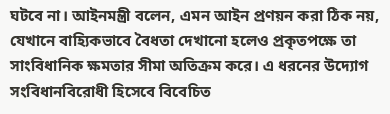ঘটবে না। আইনমন্ত্রী বলেন, এমন আইন প্রণয়ন করা ঠিক নয়, যেখানে বাহ্যিকভাবে বৈধতা দেখানো হলেও প্রকৃতপক্ষে তা সাংবিধানিক ক্ষমতার সীমা অতিক্রম করে। এ ধরনের উদ্যোগ সংবিধানবিরোধী হিসেবে বিবেচিত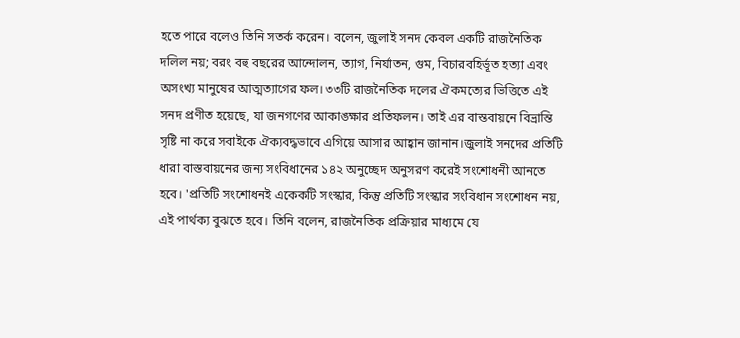হতে পারে বলেও তিনি সতর্ক করেন। বলেন, জুলাই সনদ কেবল একটি রাজনৈতিক দলিল নয়; বরং বহু বছরের আন্দোলন, ত্যাগ, নির্যাতন, গুম, বিচারবহির্ভূত হত্যা এবং অসংখ্য মানুষের আত্মত্যাগের ফল। ৩৩টি রাজনৈতিক দলের ঐকমত্যের ভিত্তিতে এই সনদ প্রণীত হয়েছে, যা জনগণের আকাঙ্ক্ষার প্রতিফলন। তাই এর বাস্তবায়নে বিভ্রান্তি সৃষ্টি না করে সবাইকে ঐক্যবদ্ধভাবে এগিয়ে আসার আহ্বান জানান।জুলাই সনদের প্রতিটি ধারা বাস্তবায়নের জন্য সংবিধানের ১৪২ অনুচ্ছেদ অনুসরণ করেই সংশোধনী আনতে হবে। 'প্রতিটি সংশোধনই একেকটি সংস্কার, কিন্তু প্রতিটি সংস্কার সংবিধান সংশোধন নয়, এই পার্থক্য বুঝতে হবে। তিনি বলেন, রাজনৈতিক প্রক্রিয়ার মাধ্যমে যে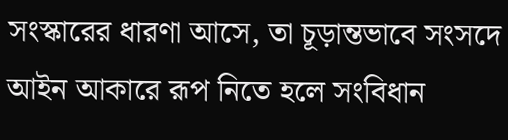সংস্কারের ধারণা আসে, তা চূড়ান্তভাবে সংসদে আইন আকারে রূপ নিতে হলে সংবিধান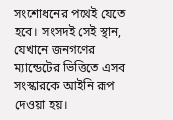সংশোধনের পথেই যেতে হবে। সংসদই সেই স্থান, যেখানে জনগণের ম্যান্ডেটের ভিত্তিতে এসব সংস্কারকে আইনি রূপ দেওয়া হয়।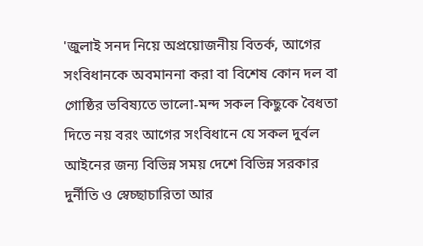'জুলাই সনদ নিয়ে অপ্রয়োজনীয় বিতর্ক, আগের সংবিধানকে অবমাননা করা বা বিশেষ কোন দল বা গোষ্ঠির ভবিষ্যতে ভালো-মন্দ সকল কিছুকে বৈধতা দিতে নয় বরং আগের সংবিধানে যে সকল দুর্বল আইনের জন্য বিভিন্ন সময় দেশে বিভিন্ন সরকার দুর্নীতি ও স্বেচ্ছাচারিতা আর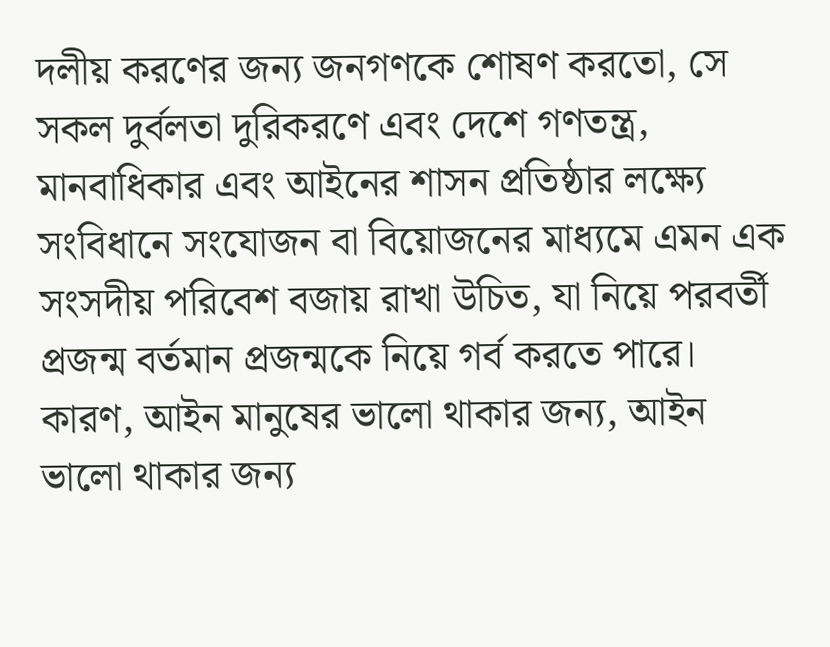দলীয় করণের জন্য জনগণকে শোষণ করতো, সে সকল দুর্বলতা দুরিকরণে এবং দেশে গণতন্ত্র, মানবাধিকার এবং আইনের শাসন প্রতিষ্ঠার লক্ষ্যে সংবিধানে সংযোজন বা বিয়োজনের মাধ্যমে এমন এক সংসদীয় পরিবেশ বজায় রাখা উচিত, যা নিয়ে পরবর্তী প্রজন্ম বর্তমান প্রজন্মকে নিয়ে গর্ব করতে পারে। কারণ, আইন মানুষের ভালো থাকার জন্য, আইন ভালো থাকার জন্য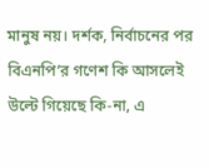মানুষ নয়। দর্শক, নির্বাচনের পর বিএনপি’র গণেশ কি আসলেই উল্টে গিয়েছে কি-না, এ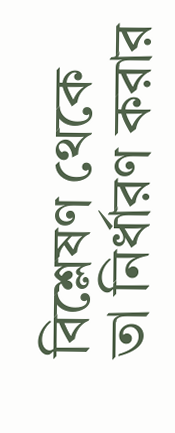বিশ্লেষণ থেকে তা নির্ধারণ করার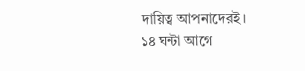দায়িত্ব আপনাদেরই।
১৪ ঘন্টা আগে